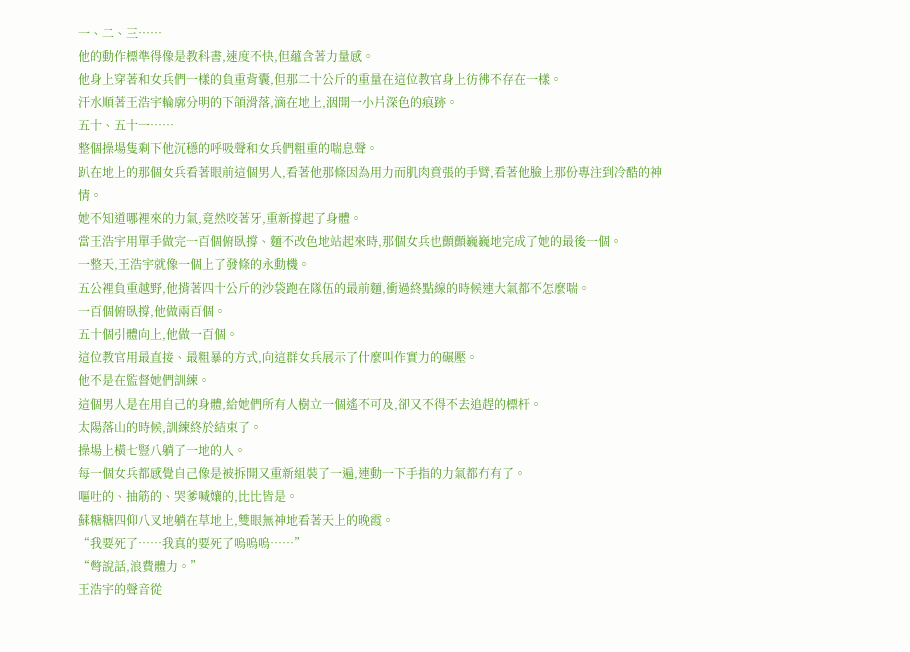一、二、三……
他的動作標準得像是教科書,速度不快,但蘊含著力量感。
他身上穿著和女兵們一樣的負重背囊,但那二十公斤的重量在這位教官身上彷彿不存在一樣。
汗水順著王浩宇輪廓分明的下頜滑落,滴在地上,洇開一小片深色的痕跡。
五十、五十一……
整個操場隻剩下他沉穩的呼吸聲和女兵們粗重的喘息聲。
趴在地上的那個女兵看著眼前這個男人,看著他那條因為用力而肌肉賁張的手臂,看著他臉上那份專注到冷酷的神情。
她不知道哪裡來的力氣,竟然咬著牙,重新撐起了身體。
當王浩宇用單手做完一百個俯臥撐、麵不改色地站起來時,那個女兵也顫顫巍巍地完成了她的最後一個。
一整天,王浩宇就像一個上了發條的永動機。
五公裡負重越野,他揹著四十公斤的沙袋跑在隊伍的最前麵,衝過終點線的時候連大氣都不怎麼喘。
一百個俯臥撐,他做兩百個。
五十個引體向上,他做一百個。
這位教官用最直接、最粗暴的方式,向這群女兵展示了什麼叫作實力的碾壓。
他不是在監督她們訓練。
這個男人是在用自己的身體,給她們所有人樹立一個遙不可及,卻又不得不去追趕的標杆。
太陽落山的時候,訓練終於結束了。
操場上橫七豎八躺了一地的人。
每一個女兵都感覺自己像是被拆開又重新組裝了一遍,連動一下手指的力氣都冇有了。
嘔吐的、抽筋的、哭爹喊孃的,比比皆是。
蘇糖糖四仰八叉地躺在草地上,雙眼無神地看著天上的晚霞。
“我要死了……我真的要死了嗚嗚嗚……”
“彆說話,浪費體力。”
王浩宇的聲音從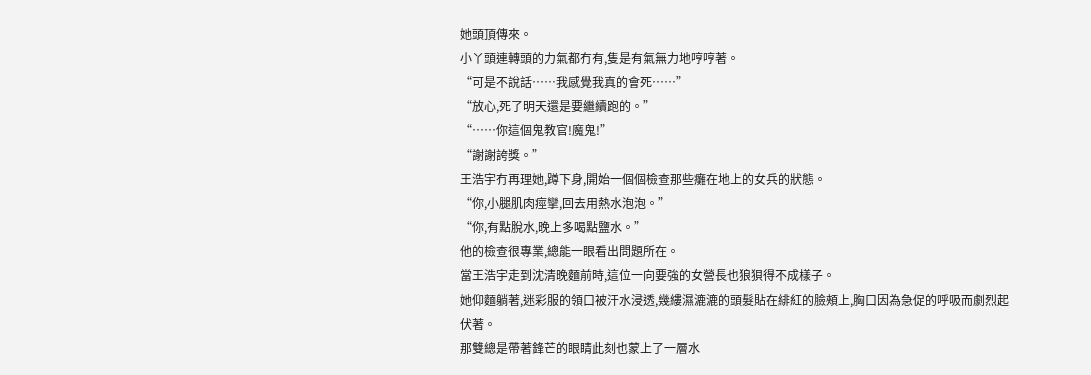她頭頂傳來。
小丫頭連轉頭的力氣都冇有,隻是有氣無力地哼哼著。
“可是不說話……我感覺我真的會死……”
“放心,死了明天還是要繼續跑的。”
“……你這個鬼教官!魔鬼!”
“謝謝誇獎。”
王浩宇冇再理她,蹲下身,開始一個個檢查那些癱在地上的女兵的狀態。
“你,小腿肌肉痙攣,回去用熱水泡泡。”
“你,有點脫水,晚上多喝點鹽水。”
他的檢查很專業,總能一眼看出問題所在。
當王浩宇走到沈清晚麵前時,這位一向要強的女營長也狼狽得不成樣子。
她仰麵躺著,迷彩服的領口被汗水浸透,幾縷濕漉漉的頭髮貼在緋紅的臉頰上,胸口因為急促的呼吸而劇烈起伏著。
那雙總是帶著鋒芒的眼睛此刻也蒙上了一層水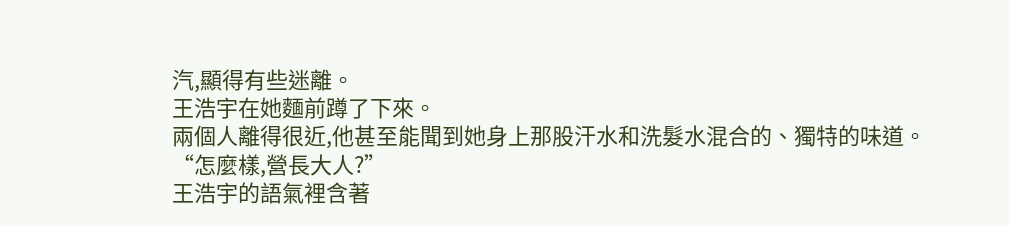汽,顯得有些迷離。
王浩宇在她麵前蹲了下來。
兩個人離得很近,他甚至能聞到她身上那股汗水和洗髮水混合的、獨特的味道。
“怎麼樣,營長大人?”
王浩宇的語氣裡含著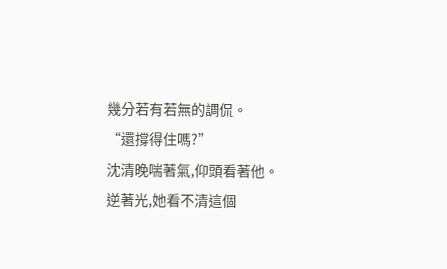幾分若有若無的調侃。
“還撐得住嗎?”
沈清晚喘著氣,仰頭看著他。
逆著光,她看不清這個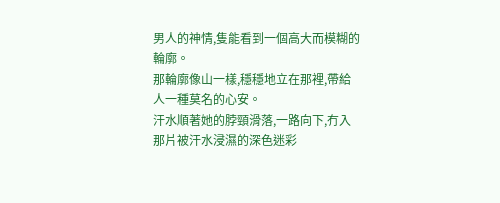男人的神情,隻能看到一個高大而模糊的輪廓。
那輪廓像山一樣,穩穩地立在那裡,帶給人一種莫名的心安。
汗水順著她的脖頸滑落,一路向下,冇入那片被汗水浸濕的深色迷彩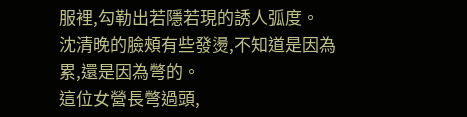服裡,勾勒出若隱若現的誘人弧度。
沈清晚的臉頰有些發燙,不知道是因為累,還是因為彆的。
這位女營長彆過頭,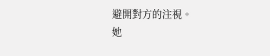避開對方的注視。
她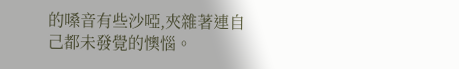的嗓音有些沙啞,夾雜著連自己都未發覺的懊惱。